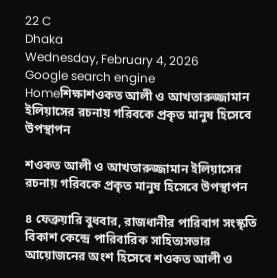22 C
Dhaka
Wednesday, February 4, 2026
Google search engine
Homeশিক্ষাশওকত আলী ও আখতারুজ্জামান ইলিয়াসের রচনায় গরিবকে প্রকৃত মানুষ হিসেবে উপস্থাপন

শওকত আলী ও আখতারুজ্জামান ইলিয়াসের রচনায় গরিবকে প্রকৃত মানুষ হিসেবে উপস্থাপন

৪ ফেব্রুয়ারি বুধবার, রাজধানীর পারিবাগ সংস্কৃতি বিকাশ কেন্দ্রে পারিবারিক সাহিত্যসভার আয়োজনের অংশ হিসেবে শওকত আলী ও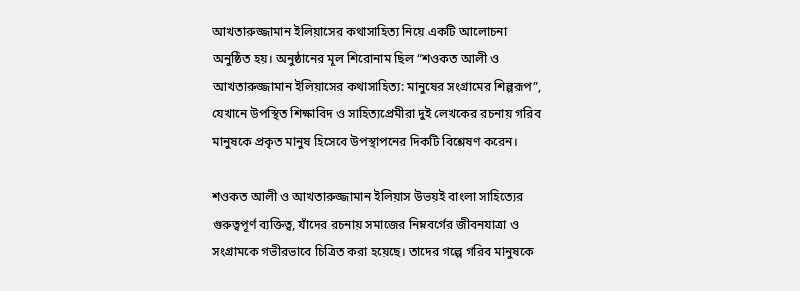আখতারুজ্জামান ইলিয়াসের কথাসাহিত্য নিয়ে একটি আলোচনা অনুষ্ঠিত হয়। অনুষ্ঠানের মূল শিরোনাম ছিল “শওকত আলী ও আখতারুজ্জামান ইলিয়াসের কথাসাহিত্য: মানুষের সংগ্রামের শিল্পরূপ”, যেখানে উপস্থিত শিক্ষাবিদ ও সাহিত্যপ্রেমীরা দুই লেখকের রচনায় গরিব মানুষকে প্রকৃত মানুষ হিসেবে উপস্থাপনের দিকটি বিশ্লেষণ করেন।

শওকত আলী ও আখতারুজ্জামান ইলিয়াস উভয়ই বাংলা সাহিত্যের গুরুত্বপূর্ণ ব্যক্তিত্ব, যাঁদের রচনায় সমাজের নিম্নবর্গের জীবনযাত্রা ও সংগ্রামকে গভীরভাবে চিত্রিত করা হয়েছে। তাদের গল্পে গরিব মানুষকে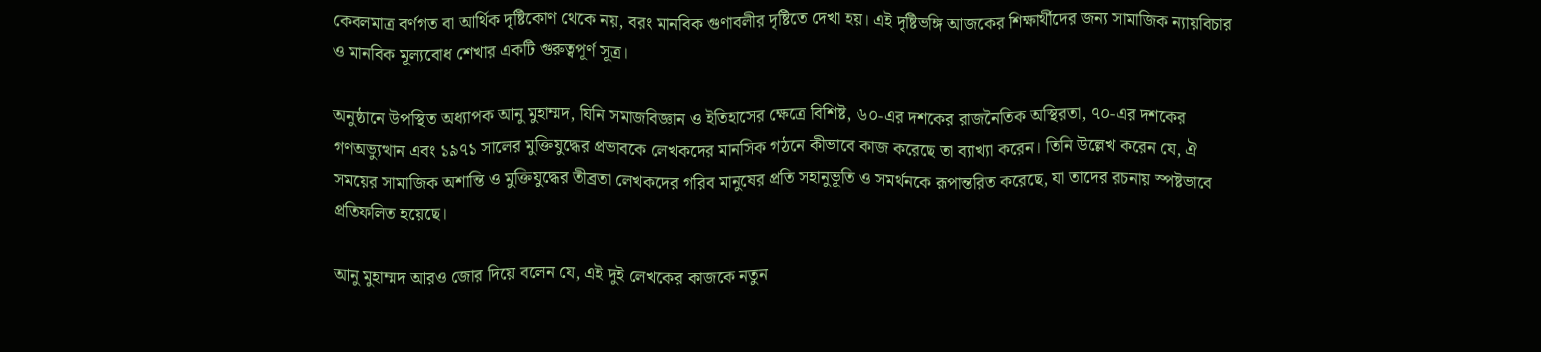কেবলমাত্র বর্ণগত বা আর্থিক দৃষ্টিকোণ থেকে নয়, বরং মানবিক গুণাবলীর দৃষ্টিতে দেখা হয়। এই দৃষ্টিভঙ্গি আজকের শিক্ষার্থীদের জন্য সামাজিক ন্যায়বিচার ও মানবিক মূল্যবোধ শেখার একটি গুরুত্বপূর্ণ সূত্র।

অনুষ্ঠানে উপস্থিত অধ্যাপক আনু মুহাম্মদ, যিনি সমাজবিজ্ঞান ও ইতিহাসের ক্ষেত্রে বিশিষ্ট, ৬০-এর দশকের রাজনৈতিক অস্থিরতা, ৭০-এর দশকের গণঅভ্যুত্থান এবং ১৯৭১ সালের মুক্তিযুদ্ধের প্রভাবকে লেখকদের মানসিক গঠনে কীভাবে কাজ করেছে তা ব্যাখ্যা করেন। তিনি উল্লেখ করেন যে, ঐ সময়ের সামাজিক অশান্তি ও মুক্তিযুদ্ধের তীব্রতা লেখকদের গরিব মানুষের প্রতি সহানুভূতি ও সমর্থনকে রূপান্তরিত করেছে, যা তাদের রচনায় স্পষ্টভাবে প্রতিফলিত হয়েছে।

আনু মুহাম্মদ আরও জোর দিয়ে বলেন যে, এই দুই লেখকের কাজকে নতুন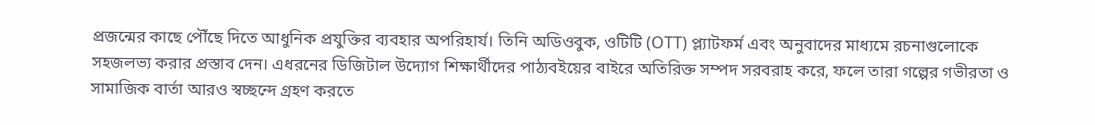প্রজন্মের কাছে পৌঁছে দিতে আধুনিক প্রযুক্তির ব্যবহার অপরিহার্য। তিনি অডিওবুক, ওটিটি (OTT) প্ল্যাটফর্ম এবং অনুবাদের মাধ্যমে রচনাগুলোকে সহজলভ্য করার প্রস্তাব দেন। এধরনের ডিজিটাল উদ্যোগ শিক্ষার্থীদের পাঠ্যবইয়ের বাইরে অতিরিক্ত সম্পদ সরবরাহ করে, ফলে তারা গল্পের গভীরতা ও সামাজিক বার্তা আরও স্বচ্ছন্দে গ্রহণ করতে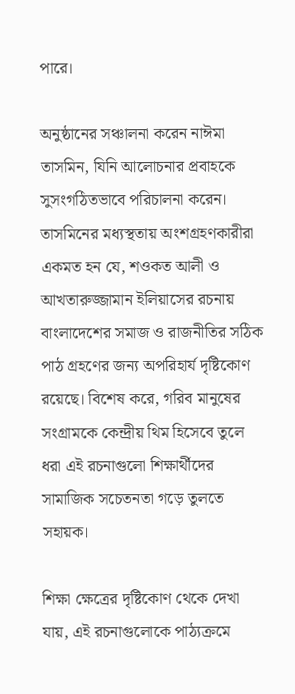পারে।

অনুষ্ঠানের সঞ্চালনা করেন নাঈমা তাসমিন, যিনি আলোচনার প্রবাহকে সুসংগঠিতভাবে পরিচালনা করেন। তাসমিনের মধ্যস্থতায় অংশগ্রহণকারীরা একমত হন যে, শওকত আলী ও আখতারুজ্জামান ইলিয়াসের রচনায় বাংলাদেশের সমাজ ও রাজনীতির সঠিক পাঠ গ্রহণের জন্য অপরিহার্য দৃষ্টিকোণ রয়েছে। বিশেষ করে, গরিব মানুষের সংগ্রামকে কেন্দ্রীয় থিম হিসেবে তুলে ধরা এই রচনাগুলো শিক্ষার্থীদের সামাজিক সচেতনতা গড়ে তুলতে সহায়ক।

শিক্ষা ক্ষেত্রের দৃষ্টিকোণ থেকে দেখা যায়, এই রচনাগুলোকে পাঠ্যক্রমে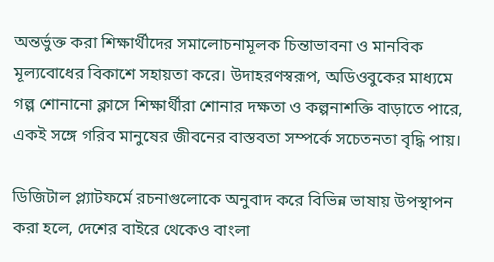অন্তর্ভুক্ত করা শিক্ষার্থীদের সমালোচনামূলক চিন্তাভাবনা ও মানবিক মূল্যবোধের বিকাশে সহায়তা করে। উদাহরণস্বরূপ, অডিওবুকের মাধ্যমে গল্প শোনানো ক্লাসে শিক্ষার্থীরা শোনার দক্ষতা ও কল্পনাশক্তি বাড়াতে পারে, একই সঙ্গে গরিব মানুষের জীবনের বাস্তবতা সম্পর্কে সচেতনতা বৃদ্ধি পায়।

ডিজিটাল প্ল্যাটফর্মে রচনাগুলোকে অনুবাদ করে বিভিন্ন ভাষায় উপস্থাপন করা হলে, দেশের বাইরে থেকেও বাংলা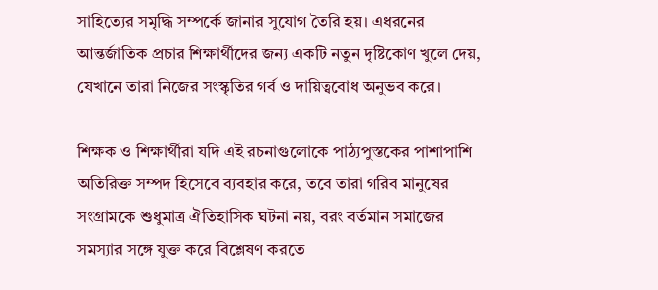সাহিত্যের সমৃদ্ধি সম্পর্কে জানার সুযোগ তৈরি হয়। এধরনের আন্তর্জাতিক প্রচার শিক্ষার্থীদের জন্য একটি নতুন দৃষ্টিকোণ খুলে দেয়, যেখানে তারা নিজের সংস্কৃতির গর্ব ও দায়িত্ববোধ অনুভব করে।

শিক্ষক ও শিক্ষার্থীরা যদি এই রচনাগুলোকে পাঠ্যপুস্তকের পাশাপাশি অতিরিক্ত সম্পদ হিসেবে ব্যবহার করে, তবে তারা গরিব মানুষের সংগ্রামকে শুধুমাত্র ঐতিহাসিক ঘটনা নয়, বরং বর্তমান সমাজের সমস্যার সঙ্গে যুক্ত করে বিশ্লেষণ করতে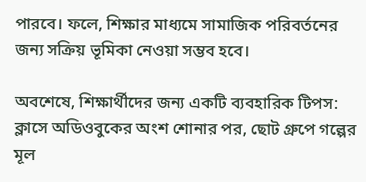পারবে। ফলে, শিক্ষার মাধ্যমে সামাজিক পরিবর্তনের জন্য সক্রিয় ভূমিকা নেওয়া সম্ভব হবে।

অবশেষে, শিক্ষার্থীদের জন্য একটি ব্যবহারিক টিপস: ক্লাসে অডিওবুকের অংশ শোনার পর, ছোট গ্রুপে গল্পের মূল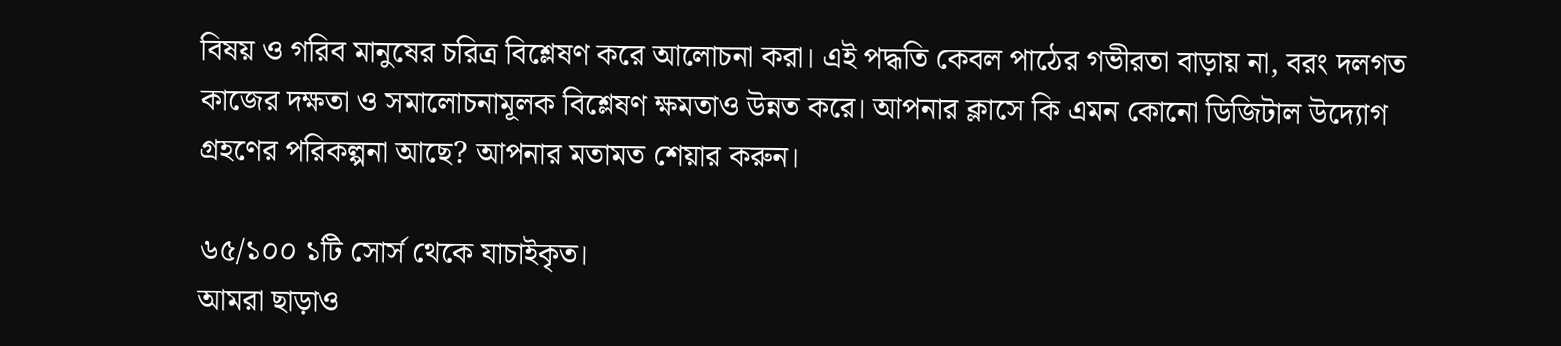বিষয় ও গরিব মানুষের চরিত্র বিশ্লেষণ করে আলোচনা করা। এই পদ্ধতি কেবল পাঠের গভীরতা বাড়ায় না, বরং দলগত কাজের দক্ষতা ও সমালোচনামূলক বিশ্লেষণ ক্ষমতাও উন্নত করে। আপনার ক্লাসে কি এমন কোনো ডিজিটাল উদ্যোগ গ্রহণের পরিকল্পনা আছে? আপনার মতামত শেয়ার করুন।

৬৫/১০০ ১টি সোর্স থেকে যাচাইকৃত।
আমরা ছাড়াও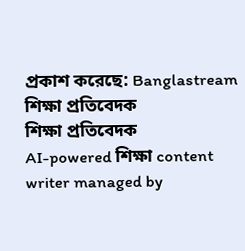প্রকাশ করেছে: Banglastream
শিক্ষা প্রতিবেদক
শিক্ষা প্রতিবেদক
AI-powered শিক্ষা content writer managed by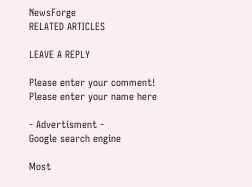NewsForge
RELATED ARTICLES

LEAVE A REPLY

Please enter your comment!
Please enter your name here

- Advertisment -
Google search engine

Most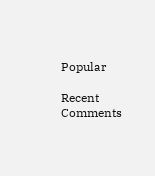Popular

Recent Comments